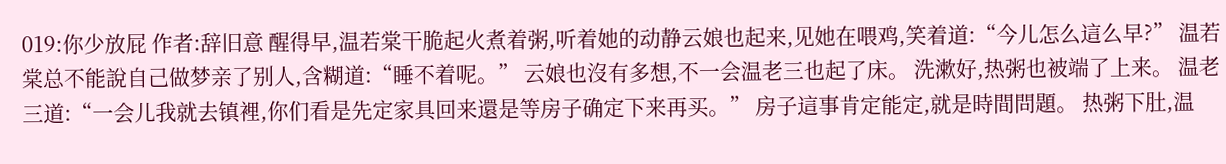019:你少放屁 作者:辞旧意 醒得早,温若棠干脆起火煮着粥,听着她的动静云娘也起来,见她在喂鸡,笑着道:“今儿怎么這么早?” 温若棠总不能說自己做梦亲了别人,含糊道:“睡不着呢。” 云娘也沒有多想,不一会温老三也起了床。 洗漱好,热粥也被端了上来。 温老三道:“一会儿我就去镇裡,你们看是先定家具回来還是等房子确定下来再买。” 房子這事肯定能定,就是時間問題。 热粥下肚,温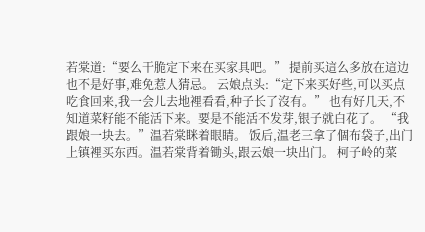若棠道:“要么干脆定下来在买家具吧。” 提前买這么多放在這边也不是好事,难免惹人猜忌。 云娘点头:“定下来买好些,可以买点吃食回来,我一会儿去地裡看看,种子长了沒有。” 也有好几天,不知道菜籽能不能活下来。要是不能活不发芽,银子就白花了。 “我跟娘一块去。”温若棠眯着眼睛。 饭后,温老三拿了個布袋子,出门上镇裡买东西。温若棠背着锄头,跟云娘一块出门。 柯子岭的菜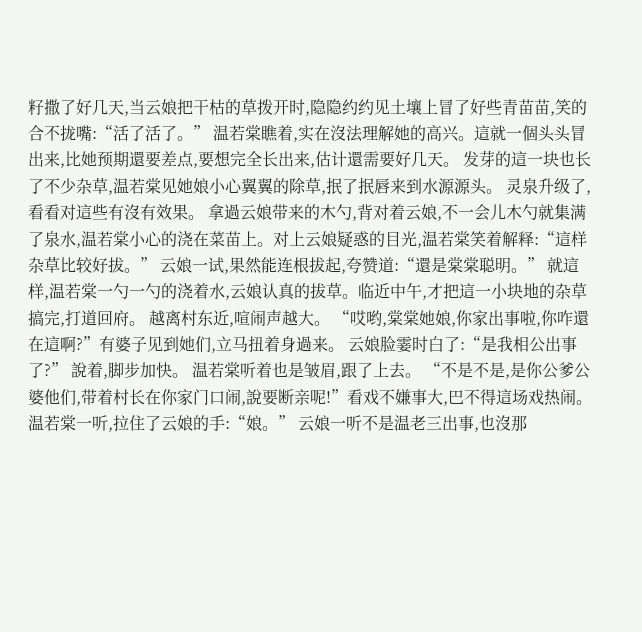籽撒了好几天,当云娘把干枯的草拨开时,隐隐约约见土壤上冒了好些青苗苗,笑的合不拢嘴:“活了活了。” 温若棠瞧着,实在沒法理解她的高兴。這就一個头头冒出来,比她预期還要差点,要想完全长出来,估计還需要好几天。 发芽的這一块也长了不少杂草,温若棠见她娘小心翼翼的除草,抿了抿唇来到水源源头。 灵泉升级了,看看对這些有沒有效果。 拿過云娘带来的木勺,背对着云娘,不一会儿木勺就集满了泉水,温若棠小心的浇在菜苗上。对上云娘疑惑的目光,温若棠笑着解释:“這样杂草比较好拔。” 云娘一试,果然能连根拔起,夸赞道:“還是棠棠聪明。” 就這样,温若棠一勺一勺的浇着水,云娘认真的拔草。临近中午,才把這一小块地的杂草搞完,打道回府。 越离村东近,喧闹声越大。 “哎哟,棠棠她娘,你家出事啦,你咋還在這啊?”有婆子见到她们,立马扭着身過来。 云娘脸霎时白了:“是我相公出事了?” 說着,脚步加快。 温若棠听着也是皱眉,跟了上去。 “不是不是,是你公爹公婆他们,带着村长在你家门口闹,說要断亲呢!”看戏不嫌事大,巴不得這场戏热闹。 温若棠一听,拉住了云娘的手:“娘。” 云娘一听不是温老三出事,也沒那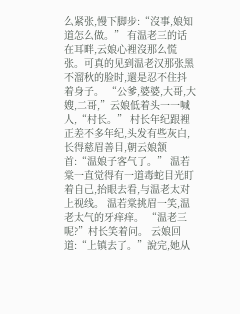么紧张,慢下脚步:“沒事,娘知道怎么做。” 有温老三的话在耳畔,云娘心裡沒那么慌张。可真的见到温老汉那张黑不溜秋的脸时,還是忍不住抖着身子。 “公爹,婆婆,大哥,大嫂,二哥,”云娘低着头一一喊人,“村长。” 村长年纪跟裡正差不多年纪,头发有些灰白,长得慈眉善目,朝云娘颔首:“温娘子客气了。” 温若棠一直觉得有一道毒蛇目光盯着自己,抬眼去看,与温老太对上视线。 温若棠挑眉一笑,温老太气的牙痒痒。 “温老三呢?”村长笑着问。 云娘回道:“上镇去了。”說完,她从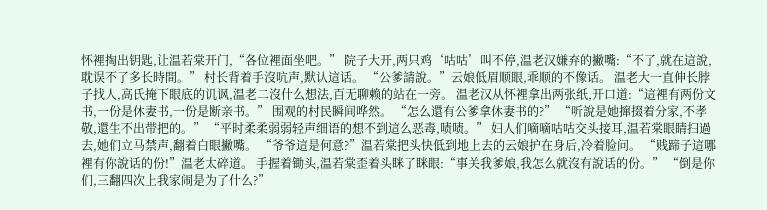怀裡掏出钥匙,让温若棠开门,“各位裡面坐吧。” 院子大开,两只鸡‘咕咕’叫不停,温老汉嫌弃的撇嘴:“不了,就在這說,耽误不了多长時間。” 村长背着手沒吭声,默认這话。 “公爹請說。”云娘低眉顺眼,乖顺的不像话。 温老大一直伸长脖子找人,高氏掩下眼底的讥讽,温老二沒什么想法,百无聊赖的站在一旁。 温老汉从怀裡拿出两张纸,开口道:“這裡有两份文书,一份是休妻书,一份是断亲书。” 围观的村民瞬间哗然。 “怎么還有公爹拿休妻书的?” “听說是她撺掇着分家,不孝敬,還生不出带把的。” “平时柔柔弱弱轻声细语的想不到這么恶毒,啧啧。” 妇人们嘀嘀咕咕交头接耳,温若棠眼睛扫過去,她们立马禁声,翻着白眼撇嘴。 “爷爷這是何意?”温若棠把头快低到地上去的云娘护在身后,冷着脸问。 “贱蹄子這哪裡有你說话的份!”温老太碎道。 手握着锄头,温若棠歪着头眯了眯眼:“事关我爹娘,我怎么就沒有說话的份。” “倒是你们,三翻四次上我家闹是为了什么?”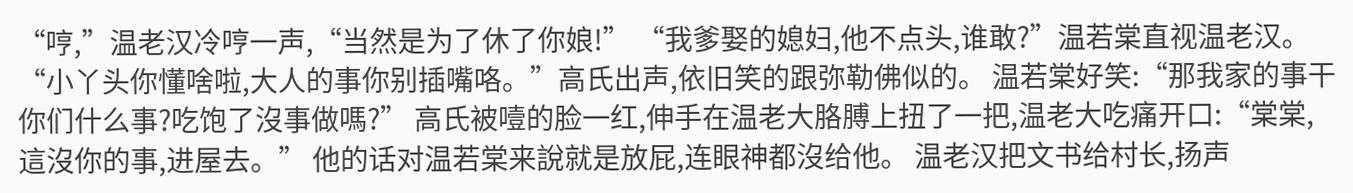“哼,”温老汉冷哼一声,“当然是为了休了你娘!” “我爹娶的媳妇,他不点头,谁敢?”温若棠直视温老汉。 “小丫头你懂啥啦,大人的事你别插嘴咯。”高氏出声,依旧笑的跟弥勒佛似的。 温若棠好笑:“那我家的事干你们什么事?吃饱了沒事做嗎?” 高氏被噎的脸一红,伸手在温老大胳膊上扭了一把,温老大吃痛开口:“棠棠,這沒你的事,进屋去。” 他的话对温若棠来說就是放屁,连眼神都沒给他。 温老汉把文书给村长,扬声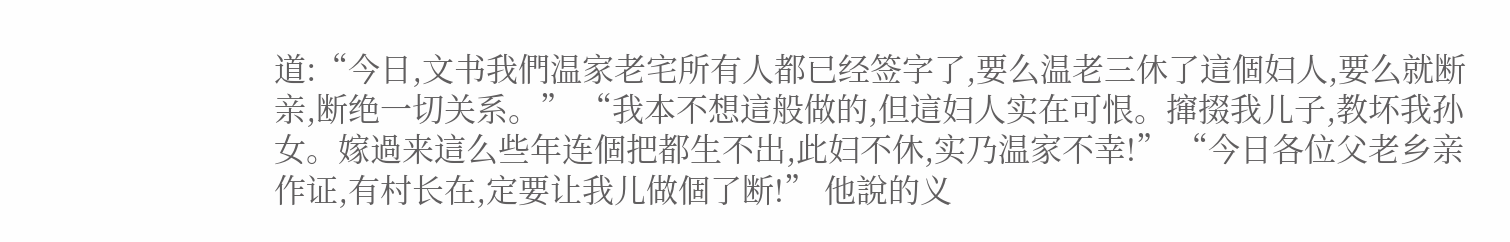道:“今日,文书我們温家老宅所有人都已经签字了,要么温老三休了這個妇人,要么就断亲,断绝一切关系。” “我本不想這般做的,但這妇人实在可恨。撺掇我儿子,教坏我孙女。嫁過来這么些年连個把都生不出,此妇不休,实乃温家不幸!” “今日各位父老乡亲作证,有村长在,定要让我儿做個了断!” 他說的义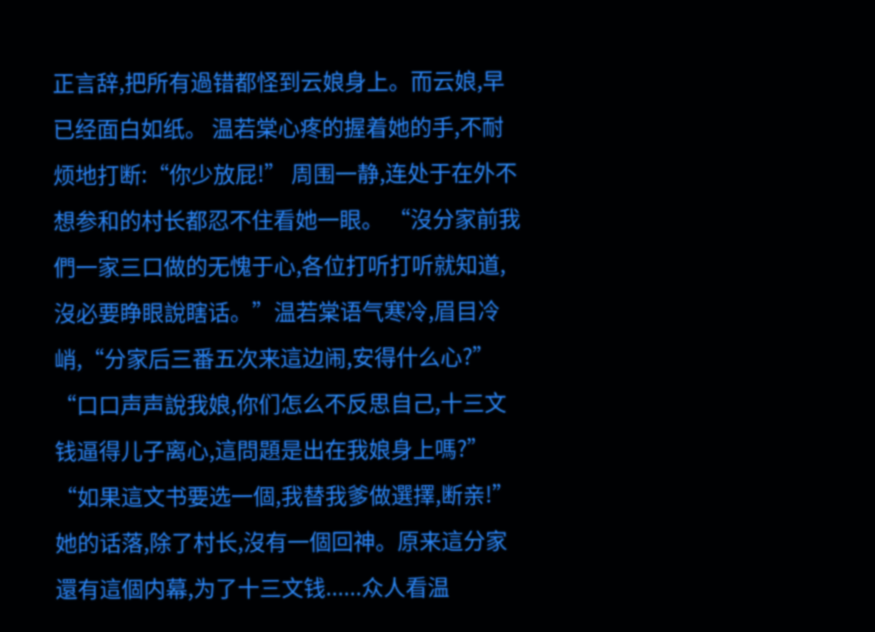正言辞,把所有過错都怪到云娘身上。而云娘,早已经面白如纸。 温若棠心疼的握着她的手,不耐烦地打断:“你少放屁!” 周围一静,连处于在外不想参和的村长都忍不住看她一眼。 “沒分家前我們一家三口做的无愧于心,各位打听打听就知道,沒必要睁眼說瞎话。”温若棠语气寒冷,眉目冷峭,“分家后三番五次来這边闹,安得什么心?” “口口声声說我娘,你们怎么不反思自己,十三文钱逼得儿子离心,這問題是出在我娘身上嗎?” “如果這文书要选一個,我替我爹做選擇,断亲!” 她的话落,除了村长,沒有一個回神。原来這分家還有這個内幕,为了十三文钱......众人看温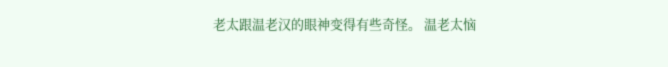老太跟温老汉的眼神变得有些奇怪。 温老太恼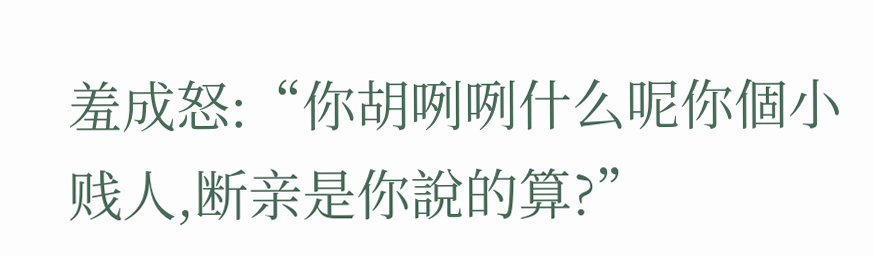羞成怒:“你胡咧咧什么呢你個小贱人,断亲是你說的算?”